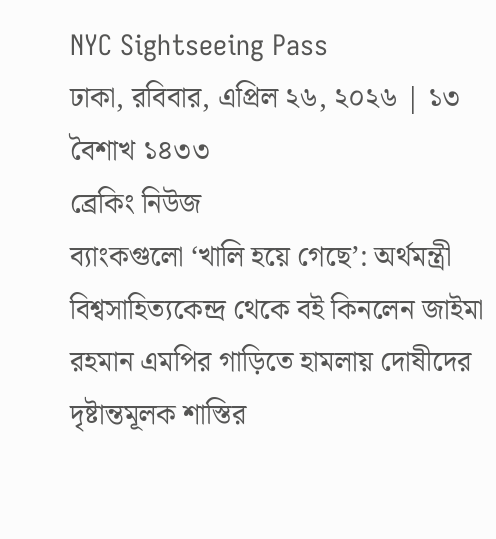NYC Sightseeing Pass
ঢাকা, রবিবার, এপ্রিল ২৬, ২০২৬ | ১৩ বৈশাখ ১৪৩৩
ব্রেকিং নিউজ
ব্যাংকগুলো ‘খালি হয়ে গেছে’: অর্থমন্ত্রী বিশ্বসাহিত্যকেন্দ্র থেকে বই কিনলেন জাইমা রহমান এমপির গাড়িতে হামলায় দোষীদের দৃষ্টান্তমূলক শাস্তির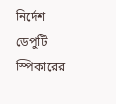নির্দেশ ডেপুটি স্পিকারের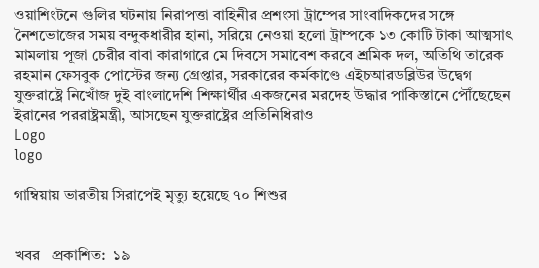ওয়াশিংটনে গুলির ঘটনায় নিরাপত্তা বাহিনীর প্রশংসা ট্রাম্পের সাংবাদিকদের সঙ্গে নৈশভোজের সময় বন্দুকধারীর হানা, সরিয়ে নেওয়া হলো ট্রাম্পকে ১৩ কোটি টাকা আত্মসাৎ মামলায় পূজা চেরীর বাবা কারাগারে মে দিবসে সমাবেশ করবে শ্রমিক দল, অতিথি তারেক রহমান ফেসবুক পোস্টের জন্য গ্রেপ্তার, সরকারের কর্মকাণ্ডে এইচআরডব্লিউর উদ্বেগ যুক্তরাষ্ট্রে নিখোঁজ দুই বাংলাদেশি শিক্ষার্থীর একজনের মরদেহ উদ্ধার পাকিস্তানে পৌঁছেছেন ইরানের পররাষ্ট্রমন্ত্রী, আসছেন যুক্তরাষ্ট্রের প্রতিনিধিরাও
Logo
logo

গাম্বিয়ায় ভারতীয় সিরাপেই মৃত্যু হয়েছে ৭০ শিশুর


খবর   প্রকাশিত:  ১৯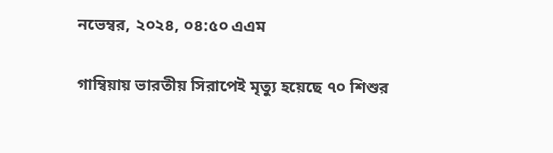নভেম্বর, ২০২৪, ০৪:৫০ এএম

গাম্বিয়ায় ভারতীয় সিরাপেই মৃত্যু হয়েছে ৭০ শিশুর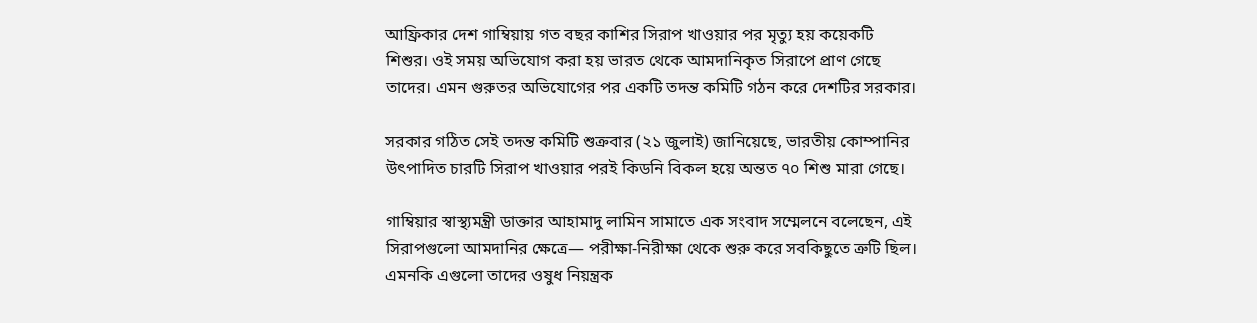আফ্রিকার দেশ গাম্বিয়ায় গত বছর কাশির সিরাপ খাওয়ার পর মৃত্যু হয় কয়েকটি শিশুর। ওই সময় অভিযোগ করা হয় ভারত থেকে আমদানিকৃত সিরাপে প্রাণ গেছে তাদের। এমন গুরুতর অভিযোগের পর একটি তদন্ত কমিটি গঠন করে দেশটির সরকার।

সরকার গঠিত সেই তদন্ত কমিটি শুক্রবার (২১ জুলাই) জানিয়েছে, ভারতীয় কোম্পানির উৎপাদিত চারটি সিরাপ খাওয়ার পরই কিডনি বিকল হয়ে অন্তত ৭০ শিশু মারা গেছে।

গাম্বিয়ার স্বাস্থ্যমন্ত্রী ডাক্তার আহামাদু লামিন সামাতে এক সংবাদ সম্মেলনে বলেছেন, এই সিরাপগুলো আমদানির ক্ষেত্রে— পরীক্ষা-নিরীক্ষা থেকে শুরু করে সবকিছুতে ত্রুটি ছিল। এমনকি এগুলো তাদের ওষুধ নিয়ন্ত্রক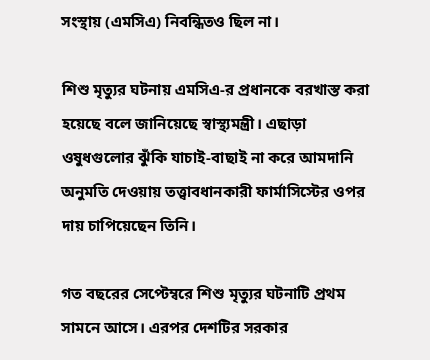সংস্থায় (এমসিএ) নিবন্ধিতও ছিল না।

শিশু মৃত্যুর ঘটনায় এমসিএ-র প্রধানকে বরখাস্ত করা হয়েছে বলে জানিয়েছে স্বাস্থ্যমন্ত্রী। এছাড়া ওষুধগুলোর ঝুঁকি যাচাই-বাছাই না করে আমদানি অনুমতি দেওয়ায় তত্ত্বাবধানকারী ফার্মাসিস্টের ওপর দায় চাপিয়েছেন তিনি।

গত বছরের সেপ্টেম্বরে শিশু মৃত্যুর ঘটনাটি প্রথম সামনে আসে। এরপর দেশটির সরকার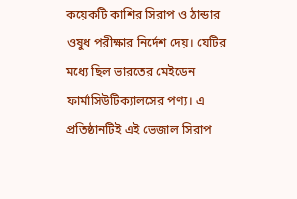কয়েকটি কাশির সিরাপ ও ঠান্ডার ওষুধ পরীক্ষার নির্দেশ দেয়। যেটির মধ্যে ছিল ভারতের মেইডেন ফার্মাসিউটিক্যালসের পণ্য। এ প্রতিষ্ঠানটিই এই ভেজাল সিরাপ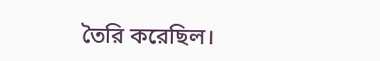তৈরি করেছিল।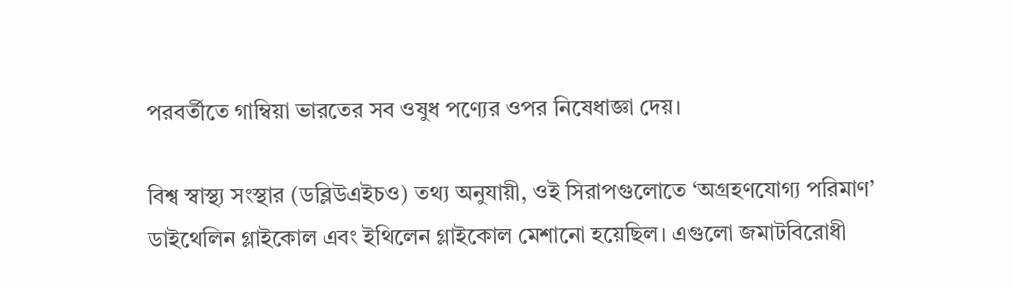পরবর্তীতে গাম্বিয়া ভারতের সব ওষুধ পণ্যের ওপর নিষেধাজ্ঞা দেয়।

বিশ্ব স্বাস্থ্য সংস্থার (ডব্লিউএইচও) তথ্য অনুযায়ী, ওই সিরাপগুলোতে ‘অগ্রহণযোগ্য পরিমাণ’ ডাইথেলিন গ্লাইকোল এবং ইথিলেন গ্লাইকোল মেশানো হয়েছিল। এগুলো জমাটবিরোধী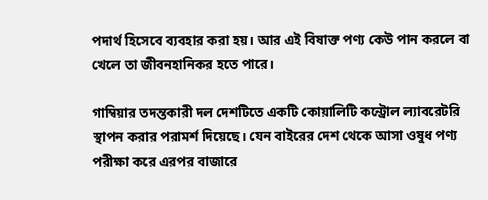পদার্থ হিসেবে ব্যবহার করা হয়। আর এই বিষাক্ত পণ্য কেউ পান করলে বা খেলে তা জীবনহানিকর হতে পারে।

গাম্বিয়ার তদন্তকারী দল দেশটিতে একটি কোয়ালিটি কন্ট্রোল ল্যাবরেটরি স্থাপন করার পরামর্শ দিয়েছে। যেন বাইরের দেশ থেকে আসা ওষুধ পণ্য পরীক্ষা করে এরপর বাজারে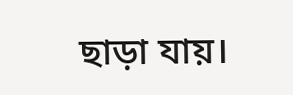ছাড়া যায়।